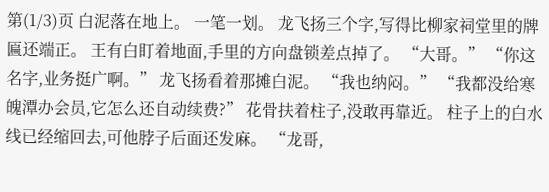第(1/3)页 白泥落在地上。 一笔一划。 龙飞扬三个字,写得比柳家祠堂里的牌匾还端正。 王有白盯着地面,手里的方向盘锁差点掉了。 “大哥。” “你这名字,业务挺广啊。” 龙飞扬看着那摊白泥。 “我也纳闷。” “我都没给寒魄潭办会员,它怎么还自动续费?” 花骨扶着柱子,没敢再靠近。 柱子上的白水线已经缩回去,可他脖子后面还发麻。 “龙哥,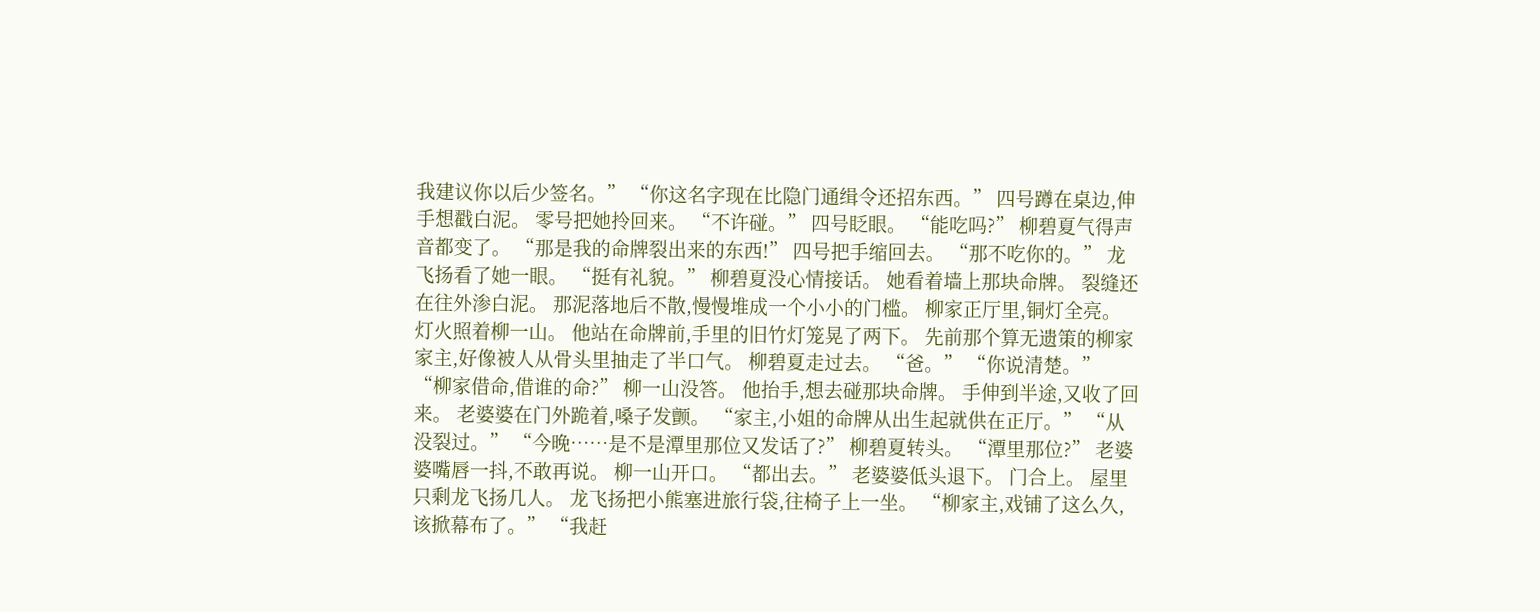我建议你以后少签名。” “你这名字现在比隐门通缉令还招东西。” 四号蹲在桌边,伸手想戳白泥。 零号把她拎回来。 “不许碰。” 四号眨眼。 “能吃吗?” 柳碧夏气得声音都变了。 “那是我的命牌裂出来的东西!” 四号把手缩回去。 “那不吃你的。” 龙飞扬看了她一眼。 “挺有礼貌。” 柳碧夏没心情接话。 她看着墙上那块命牌。 裂缝还在往外渗白泥。 那泥落地后不散,慢慢堆成一个小小的门槛。 柳家正厅里,铜灯全亮。 灯火照着柳一山。 他站在命牌前,手里的旧竹灯笼晃了两下。 先前那个算无遗策的柳家家主,好像被人从骨头里抽走了半口气。 柳碧夏走过去。 “爸。” “你说清楚。” “柳家借命,借谁的命?” 柳一山没答。 他抬手,想去碰那块命牌。 手伸到半途,又收了回来。 老婆婆在门外跪着,嗓子发颤。 “家主,小姐的命牌从出生起就供在正厅。” “从没裂过。” “今晚……是不是潭里那位又发话了?” 柳碧夏转头。 “潭里那位?” 老婆婆嘴唇一抖,不敢再说。 柳一山开口。 “都出去。” 老婆婆低头退下。 门合上。 屋里只剩龙飞扬几人。 龙飞扬把小熊塞进旅行袋,往椅子上一坐。 “柳家主,戏铺了这么久,该掀幕布了。” “我赶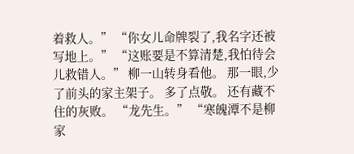着救人。” “你女儿命牌裂了,我名字还被写地上。” “这账要是不算清楚,我怕待会儿救错人。” 柳一山转身看他。 那一眼,少了前头的家主架子。 多了点敬。 还有藏不住的灰败。 “龙先生。” “寒魄潭不是柳家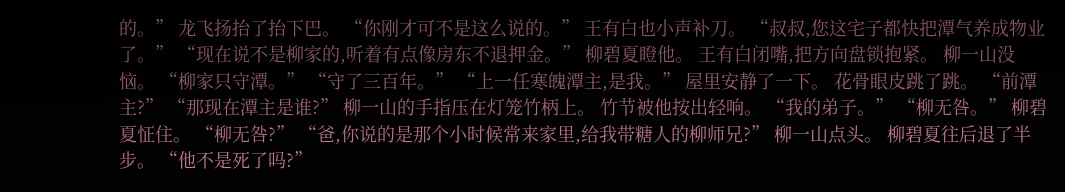的。” 龙飞扬抬了抬下巴。 “你刚才可不是这么说的。” 王有白也小声补刀。 “叔叔,您这宅子都快把潭气养成物业了。” “现在说不是柳家的,听着有点像房东不退押金。” 柳碧夏瞪他。 王有白闭嘴,把方向盘锁抱紧。 柳一山没恼。 “柳家只守潭。” “守了三百年。” “上一任寒魄潭主,是我。” 屋里安静了一下。 花骨眼皮跳了跳。 “前潭主?” “那现在潭主是谁?” 柳一山的手指压在灯笼竹柄上。 竹节被他按出轻响。 “我的弟子。” “柳无咎。” 柳碧夏怔住。 “柳无咎?” “爸,你说的是那个小时候常来家里,给我带糖人的柳师兄?” 柳一山点头。 柳碧夏往后退了半步。 “他不是死了吗?”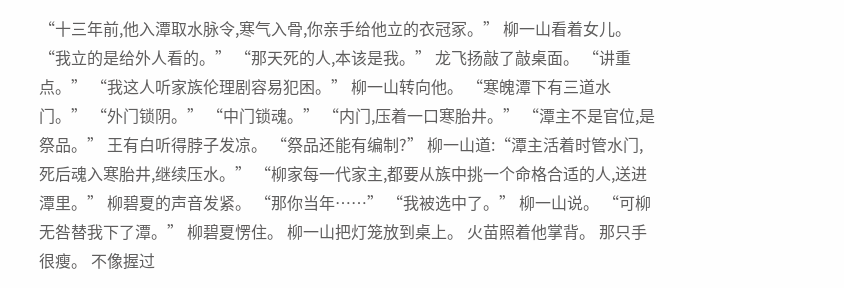“十三年前,他入潭取水脉令,寒气入骨,你亲手给他立的衣冠冢。” 柳一山看着女儿。 “我立的是给外人看的。” “那天死的人,本该是我。” 龙飞扬敲了敲桌面。 “讲重点。” “我这人听家族伦理剧容易犯困。” 柳一山转向他。 “寒魄潭下有三道水门。” “外门锁阴。” “中门锁魂。” “内门,压着一口寒胎井。” “潭主不是官位,是祭品。” 王有白听得脖子发凉。 “祭品还能有编制?” 柳一山道:“潭主活着时管水门,死后魂入寒胎井,继续压水。” “柳家每一代家主,都要从族中挑一个命格合适的人,送进潭里。” 柳碧夏的声音发紧。 “那你当年……” “我被选中了。” 柳一山说。 “可柳无咎替我下了潭。” 柳碧夏愣住。 柳一山把灯笼放到桌上。 火苗照着他掌背。 那只手很瘦。 不像握过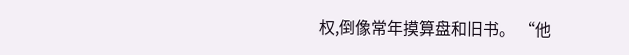权,倒像常年摸算盘和旧书。 “他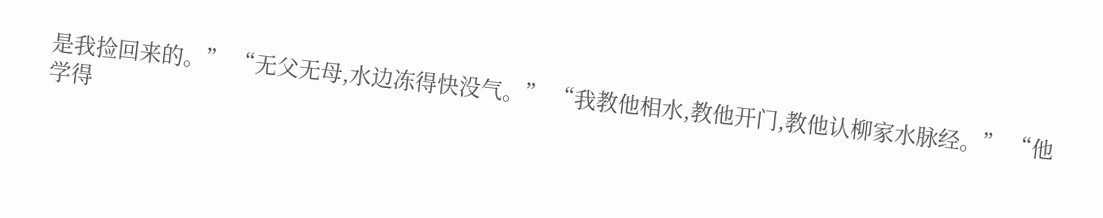是我捡回来的。” “无父无母,水边冻得快没气。” “我教他相水,教他开门,教他认柳家水脉经。” “他学得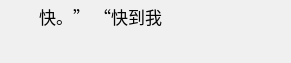快。” “快到我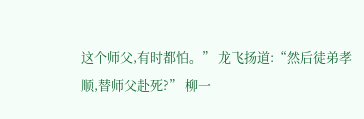这个师父,有时都怕。” 龙飞扬道:“然后徒弟孝顺,替师父赴死?” 柳一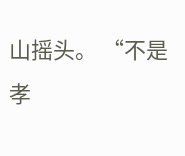山摇头。 “不是孝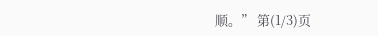顺。” 第(1/3)页